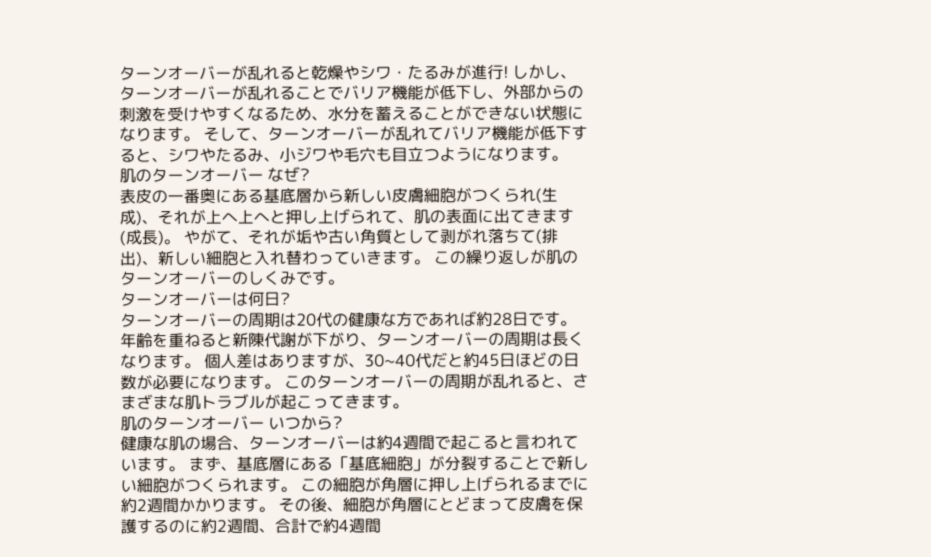ターンオーバーが乱れると乾燥やシワ・たるみが進行! しかし、ターンオーバーが乱れることでバリア機能が低下し、外部からの刺激を受けやすくなるため、水分を蓄えることができない状態になります。 そして、ターンオーバーが乱れてバリア機能が低下すると、シワやたるみ、小ジワや毛穴も目立つようになります。
肌のターンオーバー なぜ?
表皮の一番奥にある基底層から新しい皮膚細胞がつくられ(生成)、それが上へ上へと押し上げられて、肌の表面に出てきます(成長)。 やがて、それが垢や古い角質として剥がれ落ちて(排出)、新しい細胞と入れ替わっていきます。 この繰り返しが肌のターンオーバーのしくみです。
ターンオーバーは何日?
ターンオーバーの周期は20代の健康な方であれば約28日です。 年齢を重ねると新陳代謝が下がり、ターンオーバーの周期は長くなります。 個人差はありますが、30~40代だと約45日ほどの日数が必要になります。 このターンオーバーの周期が乱れると、さまざまな肌トラブルが起こってきます。
肌のターンオーバー いつから?
健康な肌の場合、ターンオーバーは約4週間で起こると言われています。 まず、基底層にある「基底細胞」が分裂することで新しい細胞がつくられます。 この細胞が角層に押し上げられるまでに約2週間かかります。 その後、細胞が角層にとどまって皮膚を保護するのに約2週間、合計で約4週間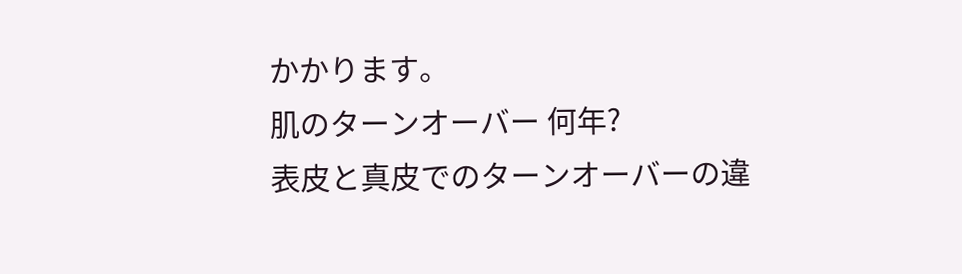かかります。
肌のターンオーバー 何年?
表皮と真皮でのターンオーバーの違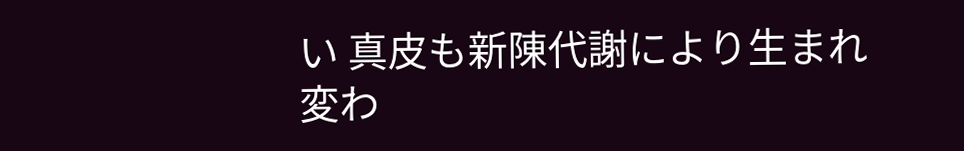い 真皮も新陳代謝により生まれ変わ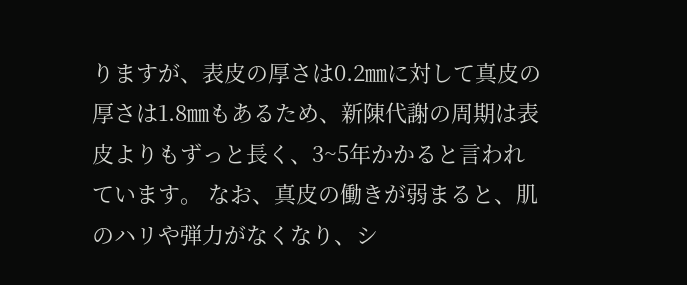りますが、表皮の厚さは0.2㎜に対して真皮の厚さは1.8㎜もあるため、新陳代謝の周期は表皮よりもずっと長く、3~5年かかると言われています。 なお、真皮の働きが弱まると、肌のハリや弾力がなくなり、シ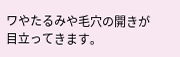ワやたるみや毛穴の開きが目立ってきます。